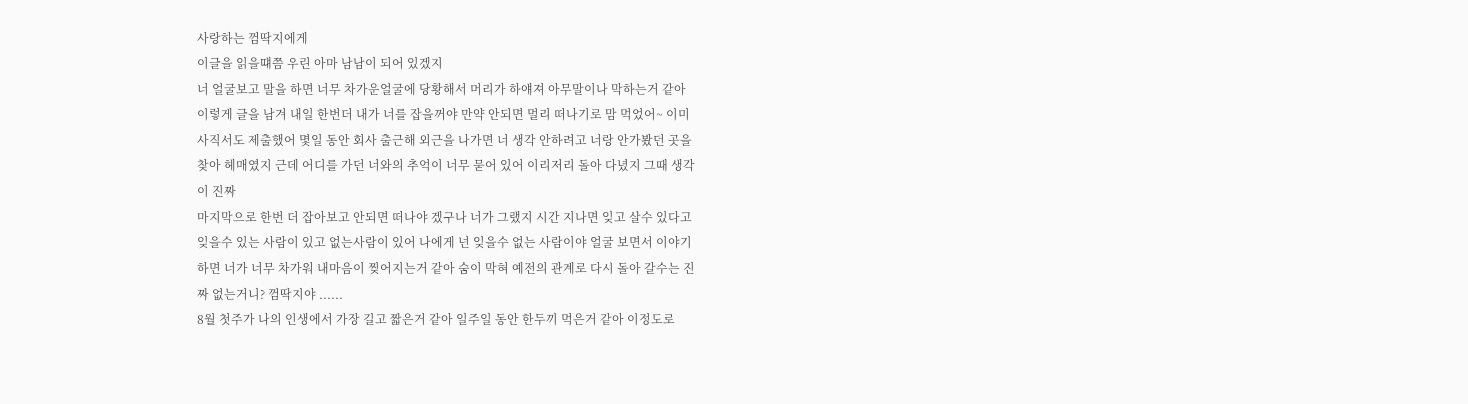사랑하는 껌딱지에게
이글을 읽을떄쯤 우린 아마 남남이 되어 있겠지
너 얼굴보고 말을 하면 너무 차가운얼굴에 당황해서 머리가 하얘져 아무말이나 막하는거 같아
이렇게 글을 남겨 내일 한번더 내가 너를 잡을꺼야 만약 안되면 멀리 떠나기로 맘 먹었어~ 이미
사직서도 제출했어 몇일 동안 회사 출근해 외근을 나가면 너 생각 안하려고 너랑 안가봤던 곳을
찾아 헤매였지 근데 어디를 가던 너와의 추억이 너무 묻어 있어 이리저리 돌아 다녔지 그때 생각
이 진짜
마지막으로 한번 더 잡아보고 안되면 떠나야 겠구나 너가 그랬지 시간 지나면 잊고 살수 있다고
잊을수 있는 사람이 있고 없는사람이 있어 나에게 넌 잊을수 없는 사람이야 얼굴 보면서 이야기
하면 너가 너무 차가워 내마음이 찢어지는거 같아 숨이 막혀 예전의 관계로 다시 돌아 갈수는 진
짜 없는거니? 껌딱지야 ......
8월 첫주가 나의 인생에서 가장 길고 짧은거 같아 일주일 동안 한두끼 먹은거 같아 이정도로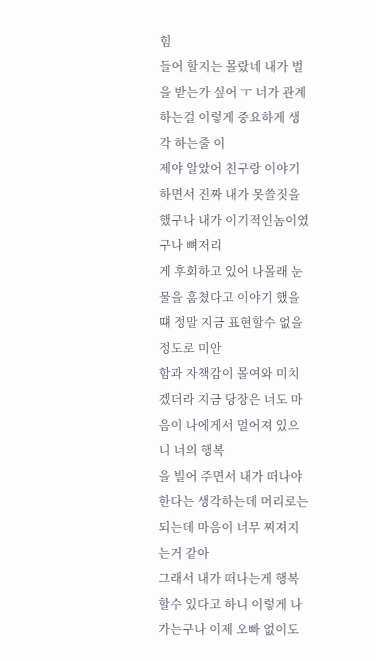힘
들어 할지는 몰랐네 내가 벌을 받는가 싶어 ㅜ 너가 관계하는걸 이렇게 중요하게 생각 하는줄 이
제야 알았어 친구랑 이야기 하면서 진짜 내가 못쓸짓을 했구나 내가 이기적인놈이였구나 뼈저리
게 후회하고 있어 나몰래 눈물을 훔쳤다고 이야기 했을떄 정말 지금 표현할수 없을 정도로 미안
함과 자책감이 몰여와 미치겠더라 지금 당장은 너도 마음이 나에게서 멀어져 있으니 너의 행복
을 빌어 주면서 내가 떠나야 한다는 생각하는데 머리로는 되는데 마음이 너무 찌져지는거 같아
그래서 내가 떠나는게 행복할수 있다고 하니 이렇게 나가는구나 이제 오빠 없이도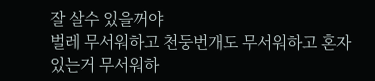잘 살수 있을꺼야
벌레 무서워하고 천둥번개도 무서워하고 혼자 있는거 무서워하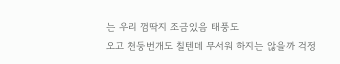는 우리 껌딱지 조금있음 태풍도
오고 천둥번개도 칠텐데 무서워 하지는 않을까 걱정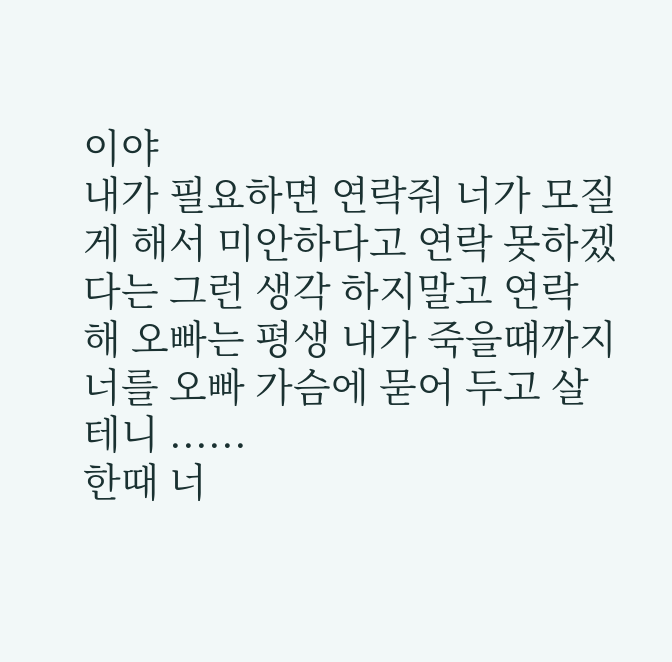이야
내가 필요하면 연락줘 너가 모질게 해서 미안하다고 연락 못하겠다는 그런 생각 하지말고 연락
해 오빠는 평생 내가 죽을떄까지 너를 오빠 가슴에 묻어 두고 살테니 ......
한때 너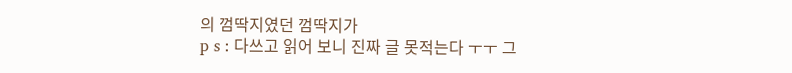의 껌딱지였던 껌딱지가
p s : 다쓰고 읽어 보니 진짜 글 못적는다 ㅜㅜ 그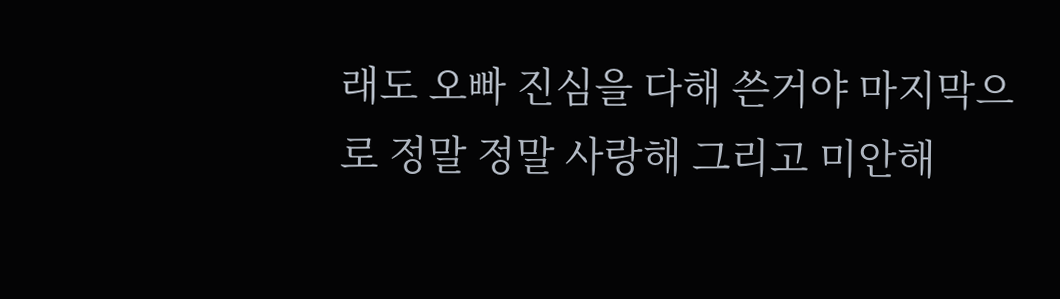래도 오빠 진심을 다해 쓴거야 마지막으로 정말 정말 사랑해 그리고 미안해